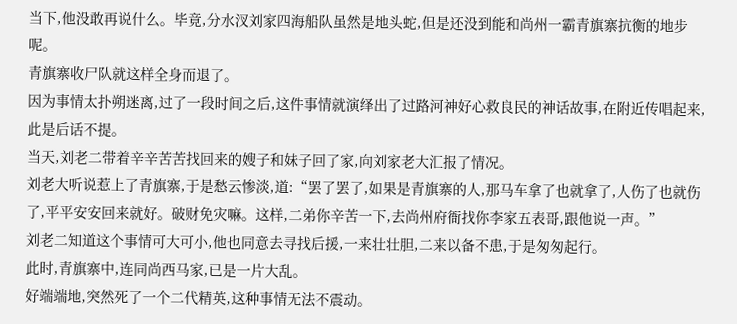当下,他没敢再说什么。毕竟,分水汊刘家四海船队虽然是地头蛇,但是还没到能和尚州一霸青旗寨抗衡的地步呢。
青旗寨收尸队就这样全身而退了。
因为事情太扑朔迷离,过了一段时间之后,这件事情就演绎出了过路河神好心救良民的神话故事,在附近传唱起来,此是后话不提。
当天,刘老二带着辛辛苦苦找回来的嫂子和妹子回了家,向刘家老大汇报了情况。
刘老大听说惹上了青旗寨,于是愁云惨淡,道:“罢了罢了,如果是青旗寨的人,那马车拿了也就拿了,人伤了也就伤了,平平安安回来就好。破财免灾嘛。这样,二弟你辛苦一下,去尚州府衙找你李家五表哥,跟他说一声。”
刘老二知道这个事情可大可小,他也同意去寻找后援,一来壮壮胆,二来以备不患,于是匆匆起行。
此时,青旗寨中,连同尚西马家,已是一片大乱。
好端端地,突然死了一个二代精英,这种事情无法不震动。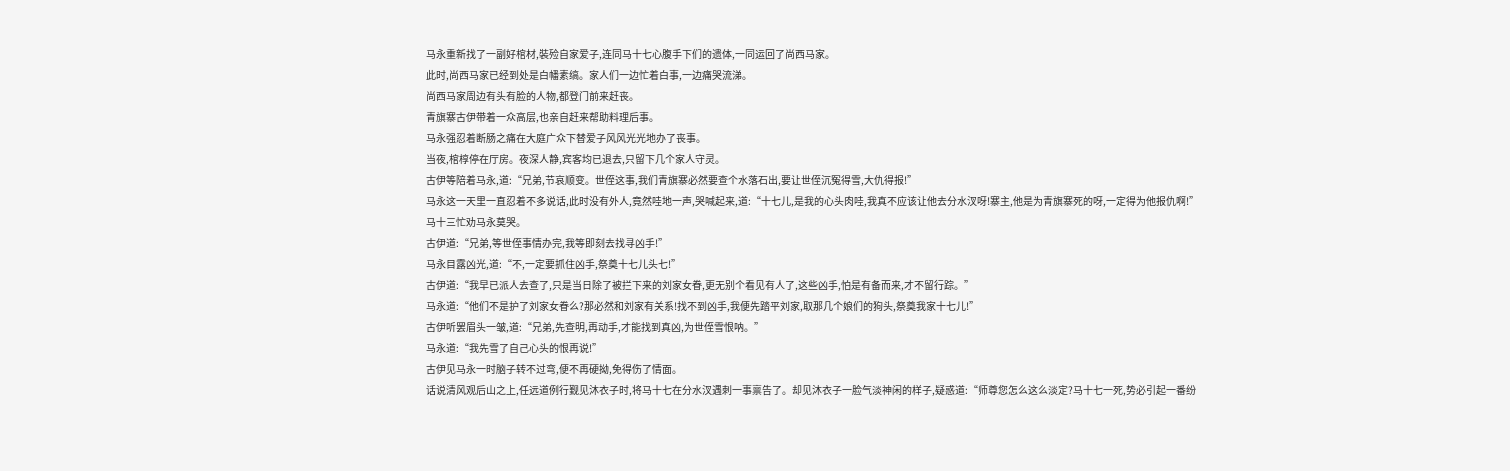马永重新找了一副好棺材,裝殓自家爱子,连同马十七心腹手下们的遗体,一同运回了尚西马家。
此时,尚西马家已经到处是白幡素缟。家人们一边忙着白事,一边痛哭流涕。
尚西马家周边有头有脸的人物,都登门前来赶丧。
青旗寨古伊带着一众高层,也亲自赶来帮助料理后事。
马永强忍着断肠之痛在大庭广众下替爱子风风光光地办了丧事。
当夜,棺椁停在厅房。夜深人静,宾客均已退去,只留下几个家人守灵。
古伊等陪着马永,道:“兄弟,节哀顺变。世侄这事,我们青旗寨必然要查个水落石出,要让世侄沉冤得雪,大仇得报!”
马永这一天里一直忍着不多说话,此时没有外人,竟然哇地一声,哭喊起来,道:“十七儿,是我的心头肉哇,我真不应该让他去分水汊呀!寨主,他是为青旗寨死的呀,一定得为他报仇啊!”
马十三忙劝马永莫哭。
古伊道:“兄弟,等世侄事情办完,我等即刻去找寻凶手!”
马永目露凶光,道:“不,一定要抓住凶手,祭奠十七儿头七!”
古伊道:“我早已派人去查了,只是当日除了被拦下来的刘家女眷,更无别个看见有人了,这些凶手,怕是有备而来,才不留行踪。”
马永道:“他们不是护了刘家女眷么?那必然和刘家有关系!找不到凶手,我便先踏平刘家,取那几个娘们的狗头,祭奠我家十七儿!”
古伊听罢眉头一皱,道:“兄弟,先查明,再动手,才能找到真凶,为世侄雪恨呐。”
马永道:“我先雪了自己心头的恨再说!”
古伊见马永一时脑子转不过弯,便不再硬拗,免得伤了情面。
话说清风观后山之上,任远道例行觐见沐衣子时,将马十七在分水汊遇刺一事禀告了。却见沐衣子一脸气淡神闲的样子,疑惑道:“师尊您怎么这么淡定?马十七一死,势必引起一番纷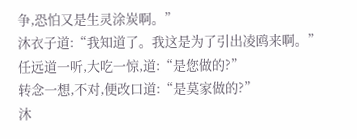争,恐怕又是生灵涂炭啊。”
沐衣子道:“我知道了。我这是为了引出凌鸥来啊。”
任远道一听,大吃一惊,道:“是您做的?”
转念一想,不对,便改口道:“是莫家做的?”
沐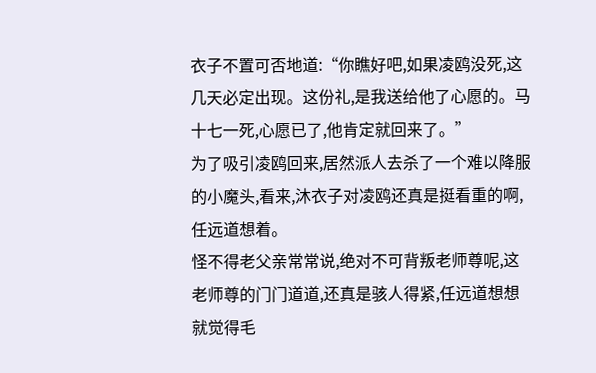衣子不置可否地道:“你瞧好吧,如果凌鸥没死,这几天必定出现。这份礼,是我送给他了心愿的。马十七一死,心愿已了,他肯定就回来了。”
为了吸引凌鸥回来,居然派人去杀了一个难以降服的小魔头,看来,沐衣子对凌鸥还真是挺看重的啊,任远道想着。
怪不得老父亲常常说,绝对不可背叛老师尊呢,这老师尊的门门道道,还真是骇人得紧,任远道想想就觉得毛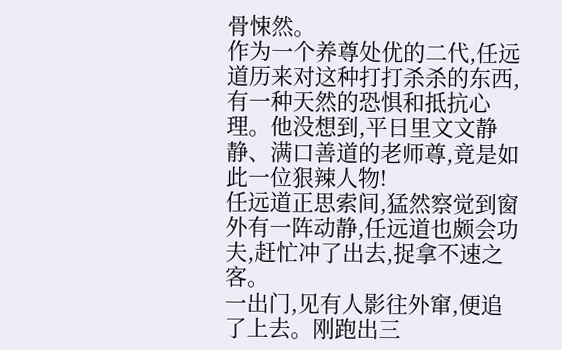骨悚然。
作为一个养尊处优的二代,任远道历来对这种打打杀杀的东西,有一种天然的恐惧和抵抗心理。他没想到,平日里文文静静、满口善道的老师尊,竟是如此一位狠辣人物!
任远道正思索间,猛然察觉到窗外有一阵动静,任远道也颇会功夫,赶忙冲了出去,捉拿不速之客。
一出门,见有人影往外窜,便追了上去。刚跑出三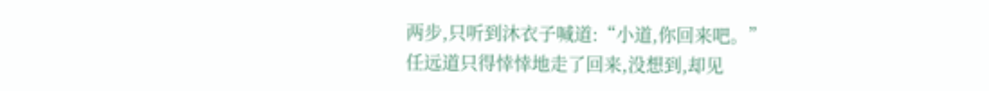两步,只听到沐衣子喊道:“小道,你回来吧。”
任远道只得悻悻地走了回来,没想到,却见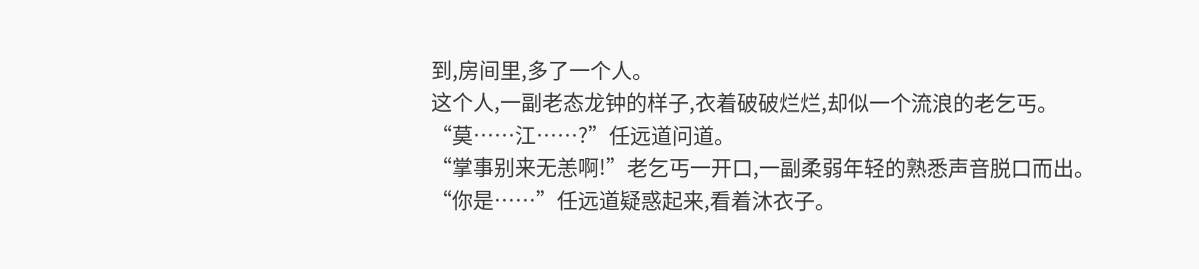到,房间里,多了一个人。
这个人,一副老态龙钟的样子,衣着破破烂烂,却似一个流浪的老乞丐。
“莫……江……?”任远道问道。
“掌事别来无恙啊!”老乞丐一开口,一副柔弱年轻的熟悉声音脱口而出。
“你是……”任远道疑惑起来,看着沐衣子。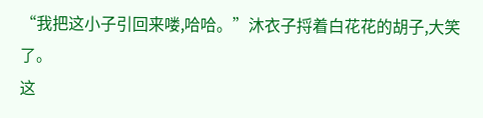“我把这小子引回来喽,哈哈。”沐衣子捋着白花花的胡子,大笑了。
这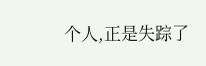个人,正是失踪了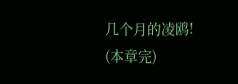几个月的凌鸥!
(本章完)